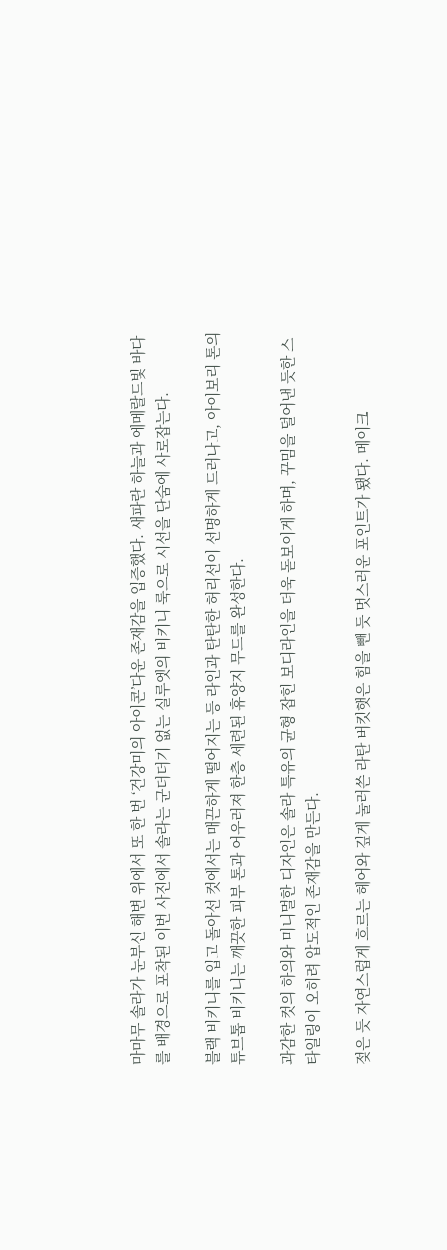마마무 솔라가 눈부신 해변 위에서 또 한 번 ‘건강미의 아이콘’다운 존재감을 입증했다. 새파란 하늘과 에메랄드빛 바다를 배경으로 포착된 이번 사진에서 솔라는 군더더기 없는 실루엣의 비키니 룩으로 시선을 단숨에 사로잡는다.

블랙 비키니를 입고 돌아선 컷에서는 매끈하게 떨어지는 등 라인과 탄탄한 허리선이 선명하게 드러나고, 아이보리 톤의 튜브톱 비키니는 깨끗한 피부 톤과 어우러져 한층 세련된 휴양지 무드를 완성한다.

과감한 컷의 하의와 미니멀한 디자인은 솔라 특유의 균형 잡힌 보디라인을 더욱 돋보이게 하며, 꾸밈을 덜어낸 듯한 스타일링이 오히려 압도적인 존재감을 만든다.

젖은 듯 자연스럽게 흐르는 헤어와 깊게 눌러쓴 라탄 버킷햇은 힘을 뺀 듯 멋스러운 포인트가 됐다. 메이크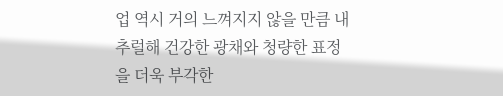업 역시 거의 느껴지지 않을 만큼 내추럴해 건강한 광채와 청량한 표정을 더욱 부각한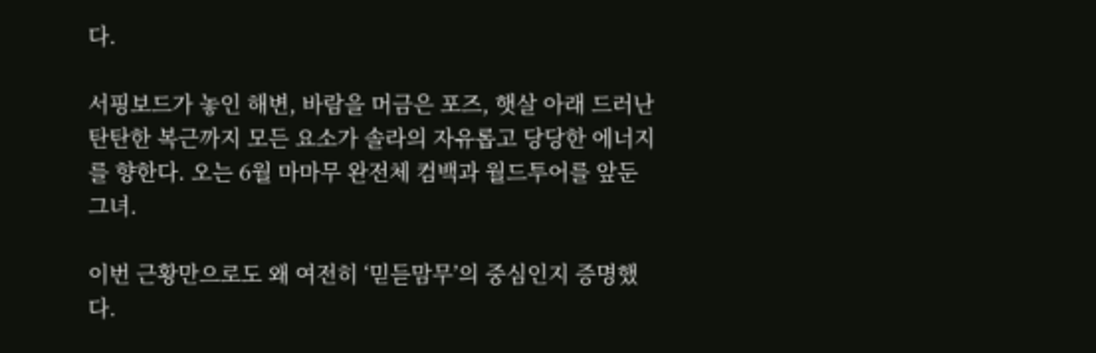다.

서핑보드가 놓인 해변, 바람을 머금은 포즈, 햇살 아래 드러난 탄탄한 복근까지 모든 요소가 솔라의 자유롭고 당당한 에너지를 향한다. 오는 6월 마마무 완전체 컴백과 월드투어를 앞둔 그녀.

이번 근황만으로도 왜 여전히 ‘믿듣맘무’의 중심인지 증명했다.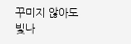꾸미지 않아도 빛나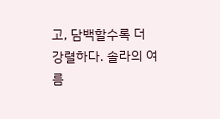고, 담백할수록 더 강렬하다. 솔라의 여름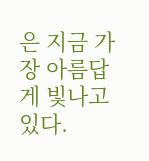은 지금 가장 아름답게 빛나고 있다.